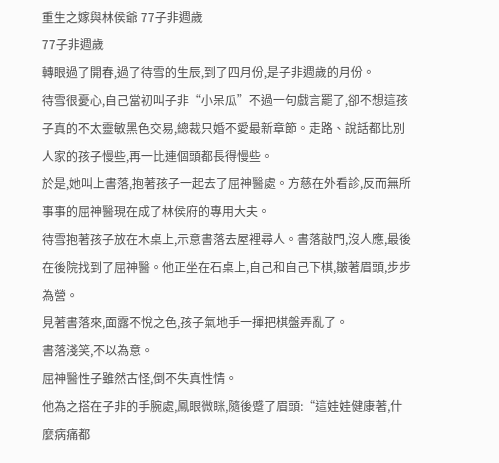重生之嫁與林侯爺 77子非週歲
77子非週歲
轉眼過了開春,過了待雪的生辰,到了四月份,是子非週歲的月份。
待雪很憂心,自己當初叫子非“小呆瓜”不過一句戲言罷了,卻不想這孩子真的不太靈敏黑色交易,總裁只婚不愛最新章節。走路、說話都比別人家的孩子慢些,再一比連個頭都長得慢些。
於是,她叫上書落,抱著孩子一起去了屈神醫處。方慈在外看診,反而無所事事的屈神醫現在成了林侯府的專用大夫。
待雪抱著孩子放在木桌上,示意書落去屋裡尋人。書落敲門,沒人應,最後在後院找到了屈神醫。他正坐在石桌上,自己和自己下棋,皺著眉頭,步步為營。
見著書落來,面露不悅之色,孩子氣地手一揮把棋盤弄亂了。
書落淺笑,不以為意。
屈神醫性子雖然古怪,倒不失真性情。
他為之搭在子非的手腕處,鳳眼微眯,隨後蹙了眉頭:“這娃娃健康著,什麼病痛都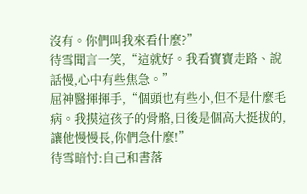沒有。你們叫我來看什麼?”
待雪聞言一笑,“這就好。我看寶寶走路、說話慢,心中有些焦急。”
屈神醫揮揮手,“個頭也有些小,但不是什麼毛病。我摸這孩子的骨骼,日後是個高大挺拔的,讓他慢慢長,你們急什麼!”
待雪暗忖:自己和書落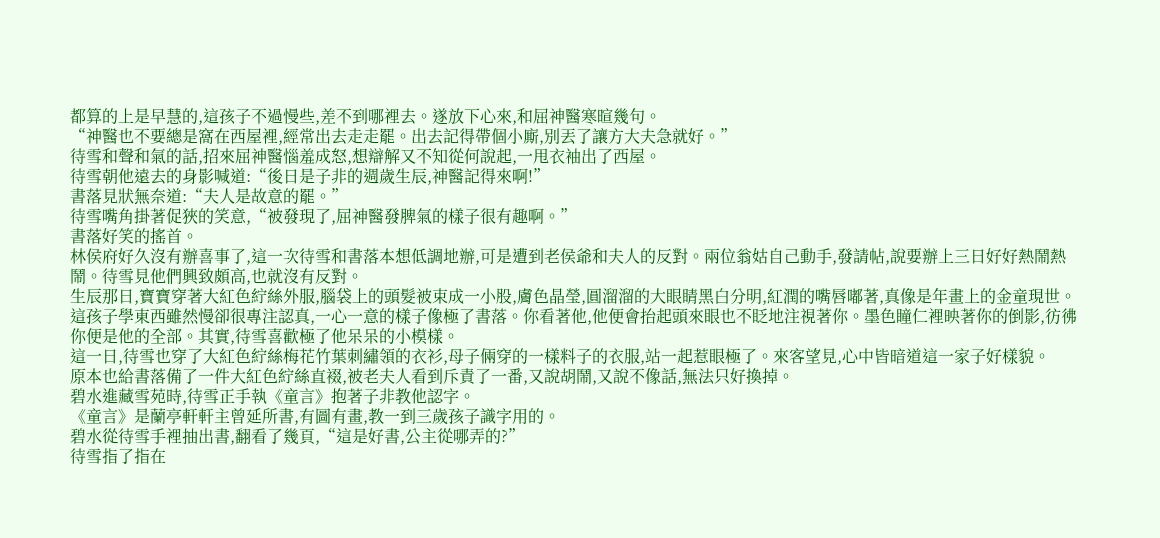都算的上是早慧的,這孩子不過慢些,差不到哪裡去。遂放下心來,和屈神醫寒暄幾句。
“神醫也不要總是窩在西屋裡,經常出去走走罷。出去記得帶個小廝,別丟了讓方大夫急就好。”
待雪和聲和氣的話,招來屈神醫惱羞成怒,想辯解又不知從何說起,一甩衣袖出了西屋。
待雪朝他遠去的身影喊道:“後日是子非的週歲生辰,神醫記得來啊!”
書落見狀無奈道:“夫人是故意的罷。”
待雪嘴角掛著促狹的笑意,“被發現了,屈神醫發脾氣的樣子很有趣啊。”
書落好笑的搖首。
林侯府好久沒有辦喜事了,這一次待雪和書落本想低調地辦,可是遭到老侯爺和夫人的反對。兩位翁姑自己動手,發請帖,說要辦上三日好好熱鬧熱鬧。待雪見他們興致頗高,也就沒有反對。
生辰那日,寶寶穿著大紅色紵絲外服,腦袋上的頭髮被束成一小股,膚色晶瑩,圓溜溜的大眼睛黑白分明,紅潤的嘴唇嘟著,真像是年畫上的金童現世。
這孩子學東西雖然慢卻很專注認真,一心一意的樣子像極了書落。你看著他,他便會抬起頭來眼也不眨地注視著你。墨色瞳仁裡映著你的倒影,彷彿你便是他的全部。其實,待雪喜歡極了他呆呆的小模樣。
這一日,待雪也穿了大紅色紵絲梅花竹葉刺繡領的衣衫,母子倆穿的一樣料子的衣服,站一起惹眼極了。來客望見,心中皆暗道這一家子好樣貌。
原本也給書落備了一件大紅色紵絲直裰,被老夫人看到斥責了一番,又說胡鬧,又說不像話,無法只好換掉。
碧水進藏雪苑時,待雪正手執《童言》抱著子非教他認字。
《童言》是蘭亭軒軒主曾延所書,有圖有畫,教一到三歲孩子識字用的。
碧水從待雪手裡抽出書,翻看了幾頁,“這是好書,公主從哪弄的?”
待雪指了指在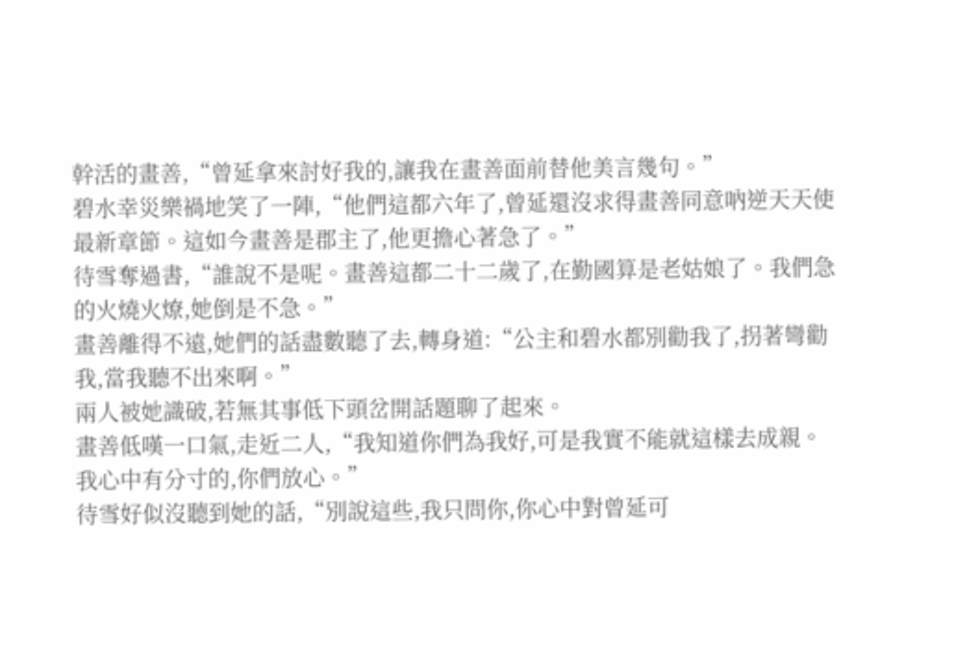幹活的畫善,“曾延拿來討好我的,讓我在畫善面前替他美言幾句。”
碧水幸災樂禍地笑了一陣,“他們這都六年了,曾延還沒求得畫善同意吶逆天天使最新章節。這如今畫善是郡主了,他更擔心著急了。”
待雪奪過書,“誰說不是呢。畫善這都二十二歲了,在勤國算是老姑娘了。我們急的火燒火燎,她倒是不急。”
畫善離得不遠,她們的話盡數聽了去,轉身道:“公主和碧水都別勸我了,拐著彎勸我,當我聽不出來啊。”
兩人被她識破,若無其事低下頭岔開話題聊了起來。
畫善低嘆一口氣,走近二人,“我知道你們為我好,可是我實不能就這樣去成親。我心中有分寸的,你們放心。”
待雪好似沒聽到她的話,“別說這些,我只問你,你心中對曾延可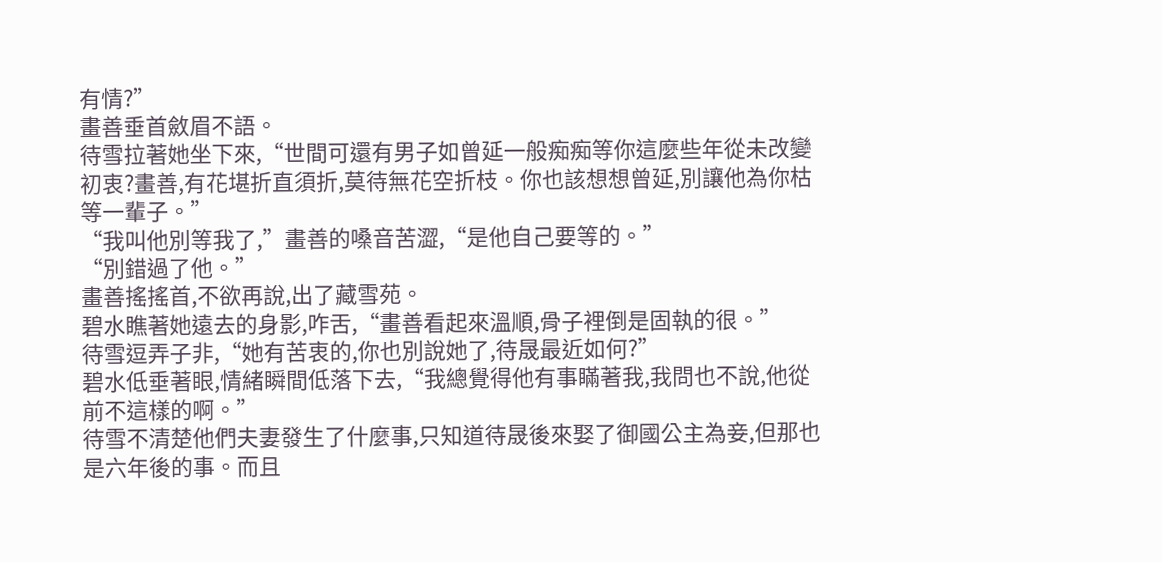有情?”
畫善垂首斂眉不語。
待雪拉著她坐下來,“世間可還有男子如曾延一般痴痴等你這麼些年從未改變初衷?畫善,有花堪折直須折,莫待無花空折枝。你也該想想曾延,別讓他為你枯等一輩子。”
“我叫他別等我了,”畫善的嗓音苦澀,“是他自己要等的。”
“別錯過了他。”
畫善搖搖首,不欲再說,出了藏雪苑。
碧水瞧著她遠去的身影,咋舌,“畫善看起來溫順,骨子裡倒是固執的很。”
待雪逗弄子非,“她有苦衷的,你也別說她了,待晟最近如何?”
碧水低垂著眼,情緒瞬間低落下去,“我總覺得他有事瞞著我,我問也不說,他從前不這樣的啊。”
待雪不清楚他們夫妻發生了什麼事,只知道待晟後來娶了御國公主為妾,但那也是六年後的事。而且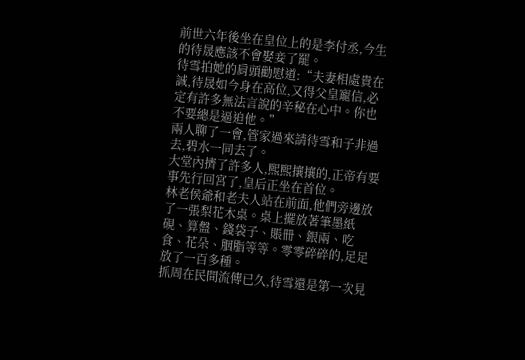前世六年後坐在皇位上的是李付丞,今生的待晟應該不會娶妾了罷。
待雪拍她的肩頭勸慰道:“夫妻相處貴在誠,待晟如今身在高位,又得父皇寵信,必定有許多無法言說的辛秘在心中。你也不要總是逼迫他。”
兩人聊了一會,管家過來請待雪和子非過去,碧水一同去了。
大堂內擠了許多人,熙熙攘攘的,正帝有要事先行回宮了,皇后正坐在首位。
林老侯爺和老夫人站在前面,他們旁邊放了一張梨花木桌。桌上擺放著筆墨紙硯、算盤、錢袋子、賬冊、銀兩、吃食、花朵、胭脂等等。零零碎碎的,足足放了一百多種。
抓周在民間流傳已久,待雪還是第一次見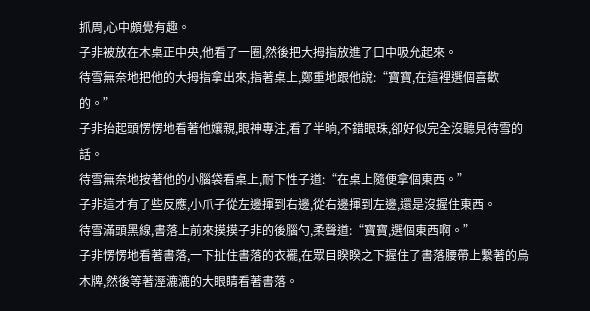抓周,心中頗覺有趣。
子非被放在木桌正中央,他看了一圈,然後把大拇指放進了口中吸允起來。
待雪無奈地把他的大拇指拿出來,指著桌上,鄭重地跟他說:“寶寶,在這裡選個喜歡的。”
子非抬起頭愣愣地看著他孃親,眼神專注,看了半晌,不錯眼珠,卻好似完全沒聽見待雪的話。
待雪無奈地按著他的小腦袋看桌上,耐下性子道:“在桌上隨便拿個東西。”
子非這才有了些反應,小爪子從左邊揮到右邊,從右邊揮到左邊,還是沒握住東西。
待雪滿頭黑線,書落上前來摸摸子非的後腦勺,柔聲道:“寶寶,選個東西啊。”
子非愣愣地看著書落,一下扯住書落的衣襬,在眾目睽睽之下握住了書落腰帶上繫著的烏木牌,然後等著溼漉漉的大眼睛看著書落。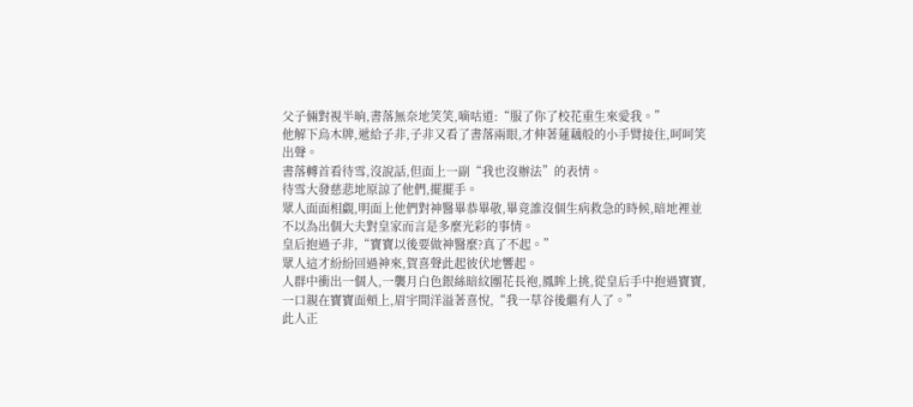父子倆對視半晌,書落無奈地笑笑,嘀咕道:“服了你了校花重生來愛我。”
他解下烏木牌,遞給子非,子非又看了書落兩眼,才伸著蓮藕般的小手臂接住,呵呵笑出聲。
書落轉首看待雪,沒說話,但面上一副“我也沒辦法”的表情。
待雪大發慈悲地原諒了他們,擺擺手。
眾人面面相覷,明面上他們對神醫畢恭畢敬,畢竟誰沒個生病救急的時候,暗地裡並不以為出個大夫對皇家而言是多麼光彩的事情。
皇后抱過子非,“寶寶以後要做神醫麼?真了不起。”
眾人這才紛紛回過神來,賀喜聲此起彼伏地響起。
人群中衝出一個人,一襲月白色銀絲暗紋團花長袍,鳳眸上挑,從皇后手中抱過寶寶,一口親在寶寶面頰上,眉宇間洋溢著喜悅,“我一草谷後繼有人了。”
此人正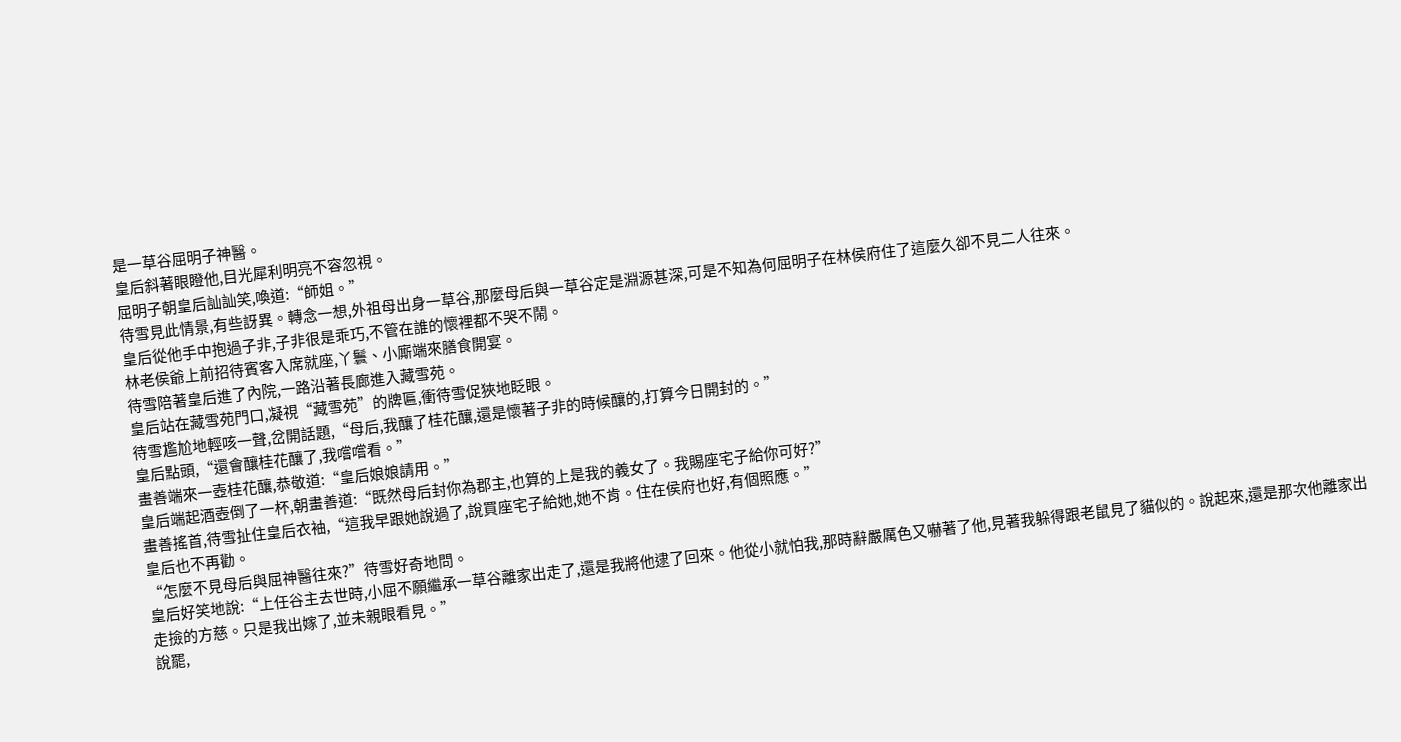是一草谷屈明子神醫。
皇后斜著眼瞪他,目光犀利明亮不容忽視。
屈明子朝皇后訕訕笑,喚道:“師姐。”
待雪見此情景,有些訝異。轉念一想,外祖母出身一草谷,那麼母后與一草谷定是淵源甚深,可是不知為何屈明子在林侯府住了這麼久卻不見二人往來。
皇后從他手中抱過子非,子非很是乖巧,不管在誰的懷裡都不哭不鬧。
林老侯爺上前招待賓客入席就座,丫鬟、小廝端來膳食開宴。
待雪陪著皇后進了內院,一路沿著長廊進入藏雪苑。
皇后站在藏雪苑門口,凝視“藏雪苑”的牌匾,衝待雪促狹地眨眼。
待雪尷尬地輕咳一聲,岔開話題,“母后,我釀了桂花釀,還是懷著子非的時候釀的,打算今日開封的。”
皇后點頭,“還會釀桂花釀了,我嚐嚐看。”
畫善端來一壺桂花釀,恭敬道:“皇后娘娘請用。”
皇后端起酒壺倒了一杯,朝畫善道:“既然母后封你為郡主,也算的上是我的義女了。我賜座宅子給你可好?”
畫善搖首,待雪扯住皇后衣袖,“這我早跟她說過了,說買座宅子給她,她不肯。住在侯府也好,有個照應。”
皇后也不再勸。
“怎麼不見母后與屈神醫往來?”待雪好奇地問。
皇后好笑地說:“上任谷主去世時,小屈不願繼承一草谷離家出走了,還是我將他逮了回來。他從小就怕我,那時辭嚴厲色又嚇著了他,見著我躲得跟老鼠見了貓似的。說起來,還是那次他離家出走撿的方慈。只是我出嫁了,並未親眼看見。”
說罷,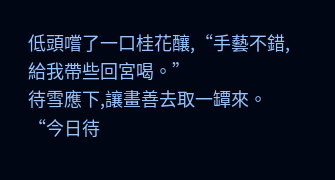低頭嚐了一口桂花釀,“手藝不錯,給我帶些回宮喝。”
待雪應下,讓畫善去取一罈來。
“今日待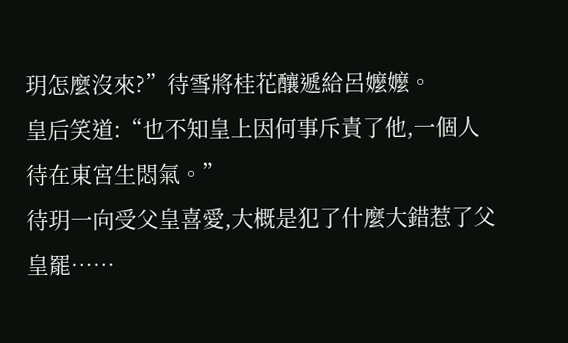玥怎麼沒來?”待雪將桂花釀遞給呂嬤嬤。
皇后笑道:“也不知皇上因何事斥責了他,一個人待在東宮生悶氣。”
待玥一向受父皇喜愛,大概是犯了什麼大錯惹了父皇罷……